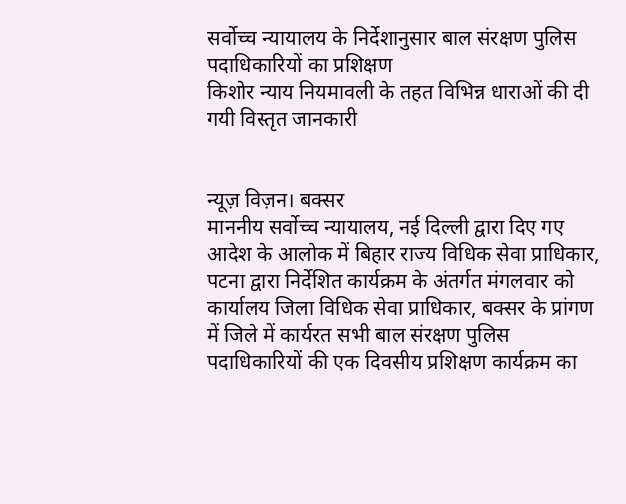सर्वोच्च न्यायालय के निर्देशानुसार बाल संरक्षण पुलिस पदाधिकारियों का प्रशिक्षण
किशोर न्याय नियमावली के तहत विभिन्न धाराओं की दी गयी विस्तृत जानकारी


न्यूज़ विज़न। बक्सर
माननीय सर्वोच्च न्यायालय, नई दिल्ली द्वारा दिए गए आदेश के आलोक में बिहार राज्य विधिक सेवा प्राधिकार, पटना द्वारा निर्देशित कार्यक्रम के अंतर्गत मंगलवार को कार्यालय जिला विधिक सेवा प्राधिकार, बक्सर के प्रांगण में जिले में कार्यरत सभी बाल संरक्षण पुलिस पदाधिकारियों की एक दिवसीय प्रशिक्षण कार्यक्रम का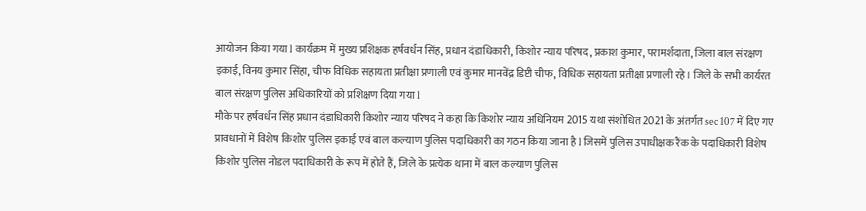आयोजन किया गया l कार्यक्रम में मुख्य प्रशिक्षक हर्षवर्धन सिंह, प्रधान दंडाधिकारी, किशोर न्याय परिषद, प्रकाश कुमार, परामर्शदाता, जिला बाल संरक्षण इकाई, विनय कुमार सिंहा, चीफ विधिक सहायता प्रतीक्षा प्रणाली एवं कुमार मानवेंद्र डिप्टी चीफ, विधिक सहायता प्रतीक्षा प्रणाली रहे। जिले के सभी कार्यरत बाल संरक्षण पुलिस अधिकारियों को प्रशिक्षण दिया गया l
मौके पर हर्षवर्धन सिंह प्रधान दंडाधिकारी किशोर न्याय परिषद ने कहा कि किशोर न्याय अधिनियम 2015 यथा संशोधित 2021 के अंतर्गत sec 107 में दिए गए प्रावधानों में विशेष किशोर पुलिस इकाई एवं बाल कल्याण पुलिस पदाधिकारी का गठन किया जाना है l जिसमें पुलिस उपाधीक्षक रैंक के पदाधिकारी विशेष किशोर पुलिस नोडल पदाधिकारी के रूप में होते हैं, जिले के प्रत्येक थाना में बाल कल्याण पुलिस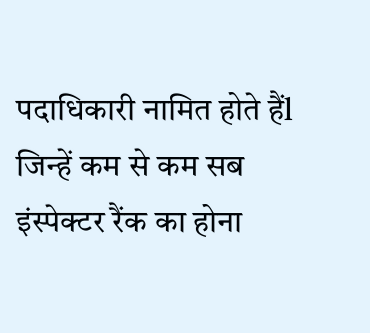पदाधिकारी नामित होते हैंl जिन्हें कम से कम सब इंस्पेक्टर रैंक का होना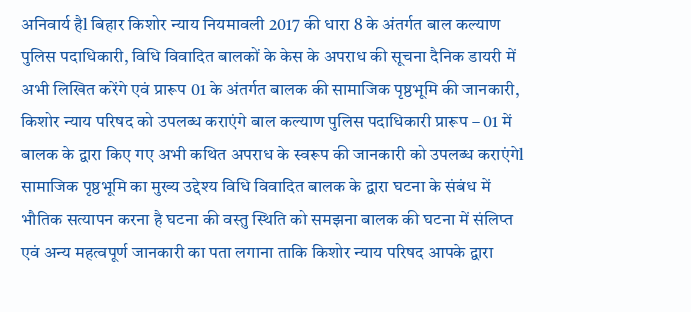अनिवार्य हैl बिहार किशोर न्याय नियमावली 2017 की धारा 8 के अंतर्गत बाल कल्याण पुलिस पदाधिकारी, विधि विवादित बालकों के केस के अपराध की सूचना दैनिक डायरी में अभी लिखित करेंगे एवं प्रारूप 01 के अंतर्गत बालक की सामाजिक पृष्ठभूमि की जानकारी, किशोर न्याय परिषद को उपलब्ध कराएंगे बाल कल्याण पुलिस पदाधिकारी प्रारूप – 01 में बालक के द्वारा किए गए अभी कथित अपराध के स्वरूप की जानकारी को उपलब्ध कराएंगेl सामाजिक पृष्ठभूमि का मुख्य उद्देश्य विधि विवादित बालक के द्वारा घटना के संबंध में भौतिक सत्यापन करना है घटना की वस्तु स्थिति को समझना बालक की घटना में संलिप्त एवं अन्य महत्वपूर्ण जानकारी का पता लगाना ताकि किशोर न्याय परिषद आपके द्वारा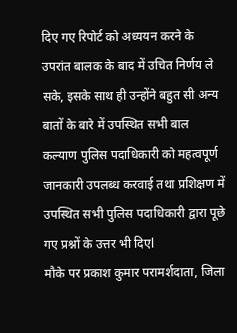दिए गए रिपोर्ट को अध्ययन करने के उपरांत बालक के बाद में उचित निर्णय ले सके, इसके साथ ही उन्होंने बहुत सी अन्य बातों के बारे में उपस्थित सभी बाल कल्याण पुलिस पदाधिकारी को महत्वपूर्ण जानकारी उपलब्ध करवाई तथा प्रशिक्षण में उपस्थित सभी पुलिस पदाधिकारी द्वारा पूछे गए प्रश्नों के उत्तर भी दिएl
मौके पर प्रकाश कुमार परामर्शदाता, जिला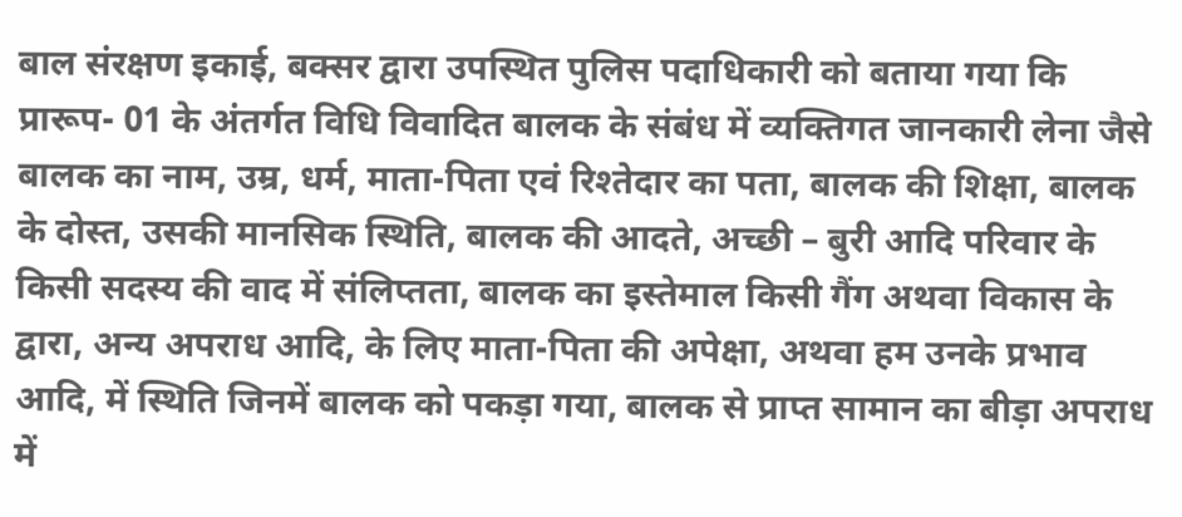बाल संरक्षण इकाई, बक्सर द्वारा उपस्थित पुलिस पदाधिकारी को बताया गया कि प्रारूप- 01 के अंतर्गत विधि विवादित बालक के संबंध में व्यक्तिगत जानकारी लेना जैसे बालक का नाम, उम्र, धर्म, माता-पिता एवं रिश्तेदार का पता, बालक की शिक्षा, बालक के दोस्त, उसकी मानसिक स्थिति, बालक की आदते, अच्छी – बुरी आदि परिवार के किसी सदस्य की वाद में संलिप्तता, बालक का इस्तेमाल किसी गैंग अथवा विकास के द्वारा, अन्य अपराध आदि, के लिए माता-पिता की अपेक्षा, अथवा हम उनके प्रभाव आदि, में स्थिति जिनमें बालक को पकड़ा गया, बालक से प्राप्त सामान का बीड़ा अपराध में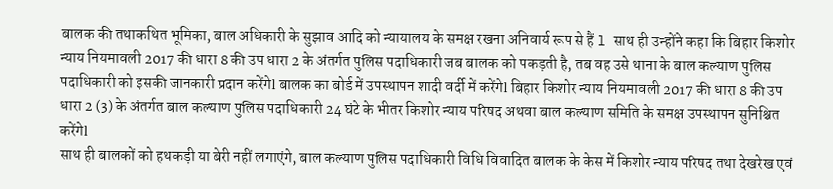बालक की तथाकथित भूमिका, बाल अधिकारी के सुझाव आदि को न्यायालय के समक्ष रखना अनिवार्य रूप से हैं l साथ ही उन्होंने कहा कि बिहार किशोर न्याय नियमावली 2017 की धारा 8 की उप धारा 2 के अंतर्गत पुलिस पदाधिकारी जब बालक को पकड़ती है, तब वह उसे थाना के बाल कल्याण पुलिस पदाधिकारी को इसकी जानकारी प्रदान करेंगेl बालक का बोर्ड में उपस्थापन शादी वर्दी में करेंगेl बिहार किशोर न्याय नियमावली 2017 की धारा 8 की उप धारा 2 (3) के अंतर्गत बाल कल्याण पुलिस पदाधिकारी 24 घंटे के भीतर किशोर न्याय परिषद अथवा बाल कल्याण समिति के समक्ष उपस्थापन सुनिश्चित करेंगेl
साथ ही बालकों को हथकड़ी या बेरी नहीं लगाएंगे, बाल कल्याण पुलिस पदाधिकारी विधि विवादित बालक के केस में किशोर न्याय परिषद तथा देखरेख एवं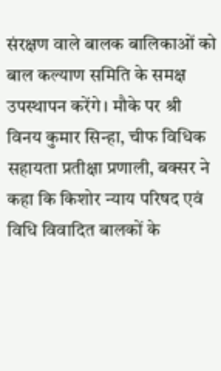संरक्षण वाले बालक बालिकाओं को बाल कल्याण समिति के समक्ष उपस्थापन करेंगे। मौके पर श्री विनय कुमार सिन्हा, चीफ विधिक सहायता प्रतीक्षा प्रणाली, बक्सर ने कहा कि किशोर न्याय परिषद एवं विधि विवादित बालकों के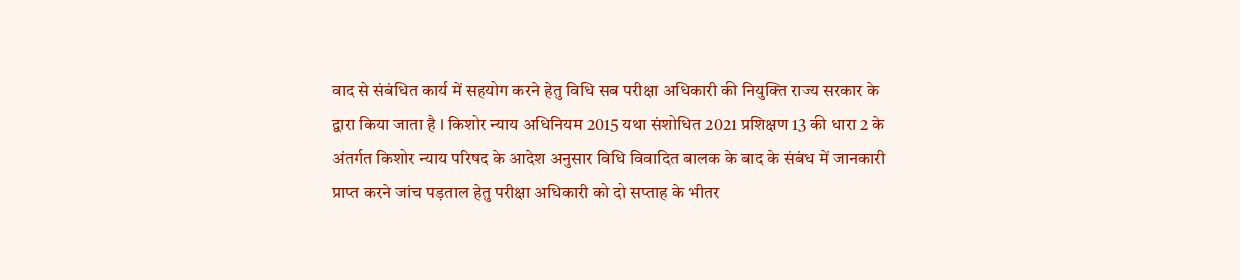वाद से संबंधित कार्य में सहयोग करने हेतु विधि सब परीक्षा अधिकारी की नियुक्ति राज्य सरकार के द्वारा किया जाता है l किशोर न्याय अधिनियम 2015 यथा संशोधित 2021 प्रशिक्षण 13 की धारा 2 के अंतर्गत किशोर न्याय परिषद के आदेश अनुसार विधि विवादित बालक के बाद के संबंध में जानकारी प्राप्त करने जांच पड़ताल हेतु परीक्षा अधिकारी को दो सप्ताह के भीतर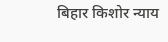बिहार किशोर न्याय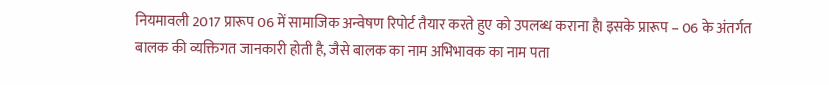नियमावली 2017 प्रारूप 06 में सामाजिक अन्वेषण रिपोर्ट तैयार करते हुए को उपलब्ध कराना हैl इसके प्रारूप – 06 के अंतर्गत बालक की व्यक्तिगत जानकारी होती है, जैसे बालक का नाम अभिभावक का नाम पता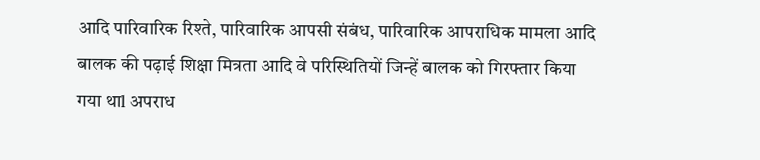आदि पारिवारिक रिश्ते, पारिवारिक आपसी संबंध, पारिवारिक आपराधिक मामला आदि बालक की पढ़ाई शिक्षा मित्रता आदि वे परिस्थितियों जिन्हें बालक को गिरफ्तार किया गया थाl अपराध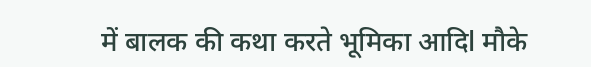में बालक की कथा करते भूमिका आदिl मौके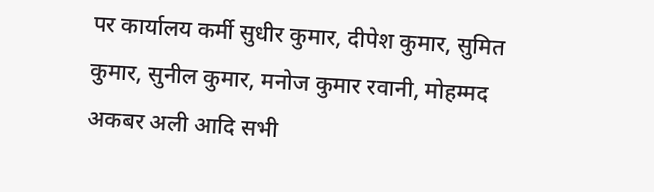पर कार्यालय कर्मी सुधीर कुमार, दीपेश कुमार, सुमित कुमार, सुनील कुमार, मनोज कुमार रवानी, मोहम्मद अकबर अली आदि सभी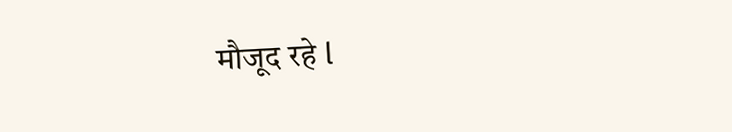मौजूद रहे l